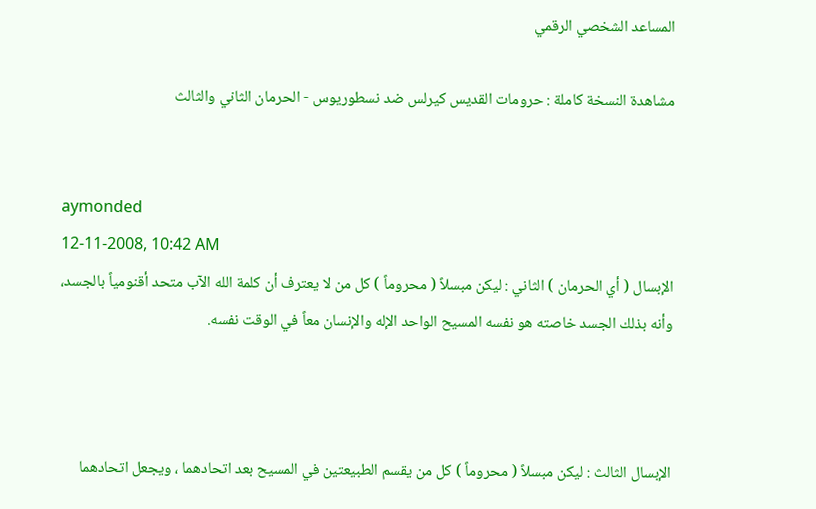المساعد الشخصي الرقمي

مشاهدة النسخة كاملة : حرومات القديس كيرلس ضد نسطوريوس - الحرمان الثاني والثالث


aymonded
12-11-2008, 10:42 AM
الإبسال ( أي الحرمان ) الثاني : ليكن مبسلاً ( محروماً ) كل من لا يعترف أن كلمة الله الآب متحد أقنومياً بالجسد، وأنه بذلك الجسد خاصته هو نفسه المسيح الواحد الإله والإنسان معاً في الوقت نفسه.



الإبسال الثالث : ليكن مبسلاً ( محروماً ) كل من يقسم الطبيعتين في المسيح بعد اتحادهما ، ويجعل اتحادهما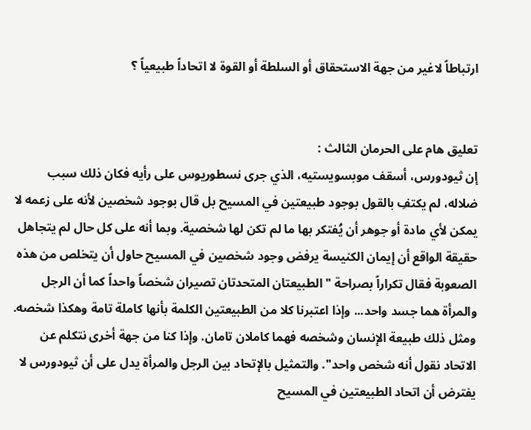ارتباطاً لاغير من جهة الاستحقاق أو السلطة أو القوة لا اتحاداً طبيعياً ؟


تعليق هام على الحرمان الثالث :
إن ثيودورس، أسقف موبسويستيه، الذي جرى نسطوريوس على رأيه فكان ذلك سبب ضلاله، لم يكتفِ بالقول بوجود طبيعتين في المسيح بل قال بوجود شخصين لأنه على زعمه لا يمكن لأي مادة أو جوهر أن يُفتكر بها ما لم تكن لها شخصية. وبما أنه على كل حال لم يتجاهل حقيقة الواقع أن إيمان الكنيسة يرفض وجود شخصين في المسيح حاول أن يتخلص من هذه الصعوبة فقال تكراراً بصراحة " الطبيعتان المتحدتان تصيران شخصاً واحداً كما أن الرجل والمرأة هما جسد واحد... وإذا اعتبرنا كلا من الطبيعتين الكلمة بأنها كاملة تامة وهكذا شخصه. ومثل ذلك طبيعة الإنسان وشخصه فهما كاملان تامان. وإذا كنا من جهة أخرى نتكلم عن الاتحاد نقول أنه شخص واحد". والتمثيل بالإتحاد بين الرجل والمرأة يدل على أن ثيودورس لا يفترض أن اتحاد الطبيعتين في المسيح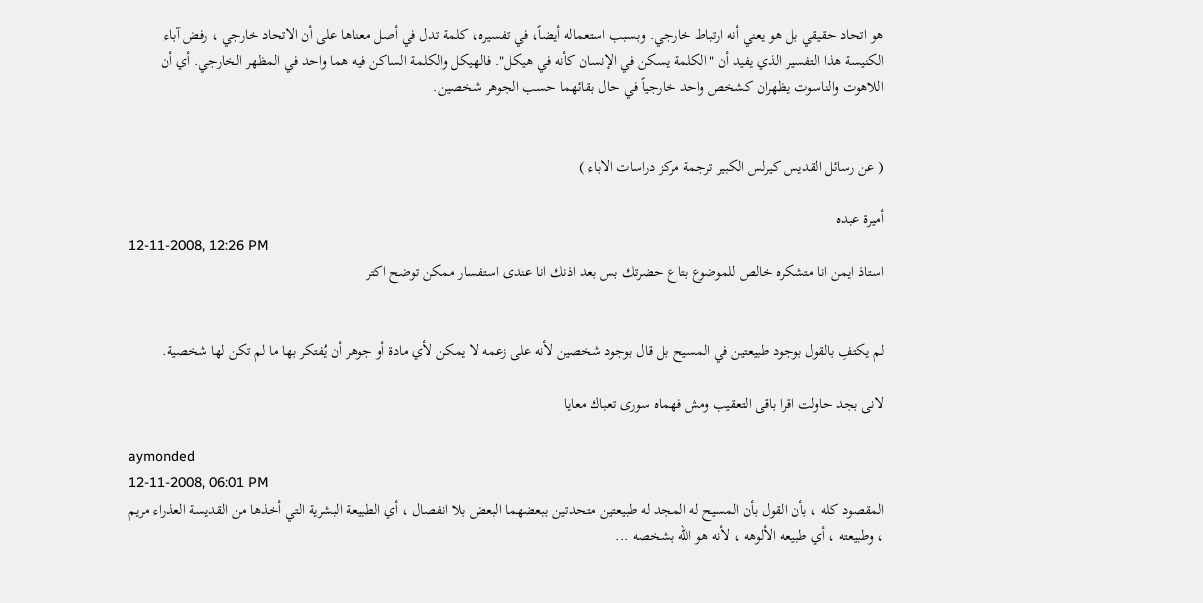هو اتحاد حقيقي بل هو يعني أنه ارتباط خارجي. وبسبب استعماله أيضاً، في تفسيره، كلمة تدل في أصل معناها على أن الاتحاد خارجي ، رفض آباء الكنيسة هذا التفسير الذي يفيد أن "الكلمة يسكن في الإنسان كأنه في هيكل". فالهيكل والكلمة الساكن فيه هما واحد في المظهر الخارجي. أي أن اللاهوت والناسوت يظهران كشخص واحد خارجياً في حال بقائهما حسب الجوهر شخصين.


( عن رسائل القديس كيرلس الكبير ترجمة مركز دراسات الاباء )

أميرة عبده
12-11-2008, 12:26 PM
استاذ ايمن انا متشكره خالص للموضوع بتاع حضرتك بس بعد اذنك انا عندى استفسار ممكن توضح اكتر


لم يكتفِ بالقول بوجود طبيعتين في المسيح بل قال بوجود شخصين لأنه على زعمه لا يمكن لأي مادة أو جوهر أن يُفتكر بها ما لم تكن لها شخصية.

لانى بجد حاولت اقرا باقى التعقيب ومش فهماه سورى تعباك معايا

aymonded
12-11-2008, 06:01 PM
المقصود كله ، بأن القول بأن المسيح له المجد له طبيعتين متحدتين ببعضهما البعض بلا انفصال ، أي الطبيعة البشرية التي أخذها من القديسة العذراء مريم ، وطبيعته ، أي طبيعه الألوهه ، لأنه هو الله بشخصه ...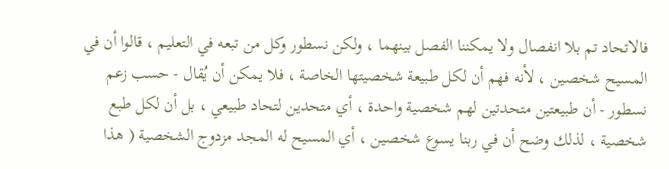فالاتحاد تم بلا انفصال ولا يمكننا الفصل بينهما ، ولكن نسطور وكل من تبعه في التعليم ، قالوا أن في المسيح شخصين ، لأنه فهم أن لكل طبيعة شخصيتها الخاصة ، فلا يمكن أن يُقال - حسب زعم نسطور - أن طبيعتين متحدتين لهم شخصية واحدة ، أي متحدين لتحاد طبيعي ، بل أن لكل طبع شخصية ، لذلك وضح أن في ربنا يسوع شخصين ، أي المسيح له المجد مزدوج الشخصية ( هذا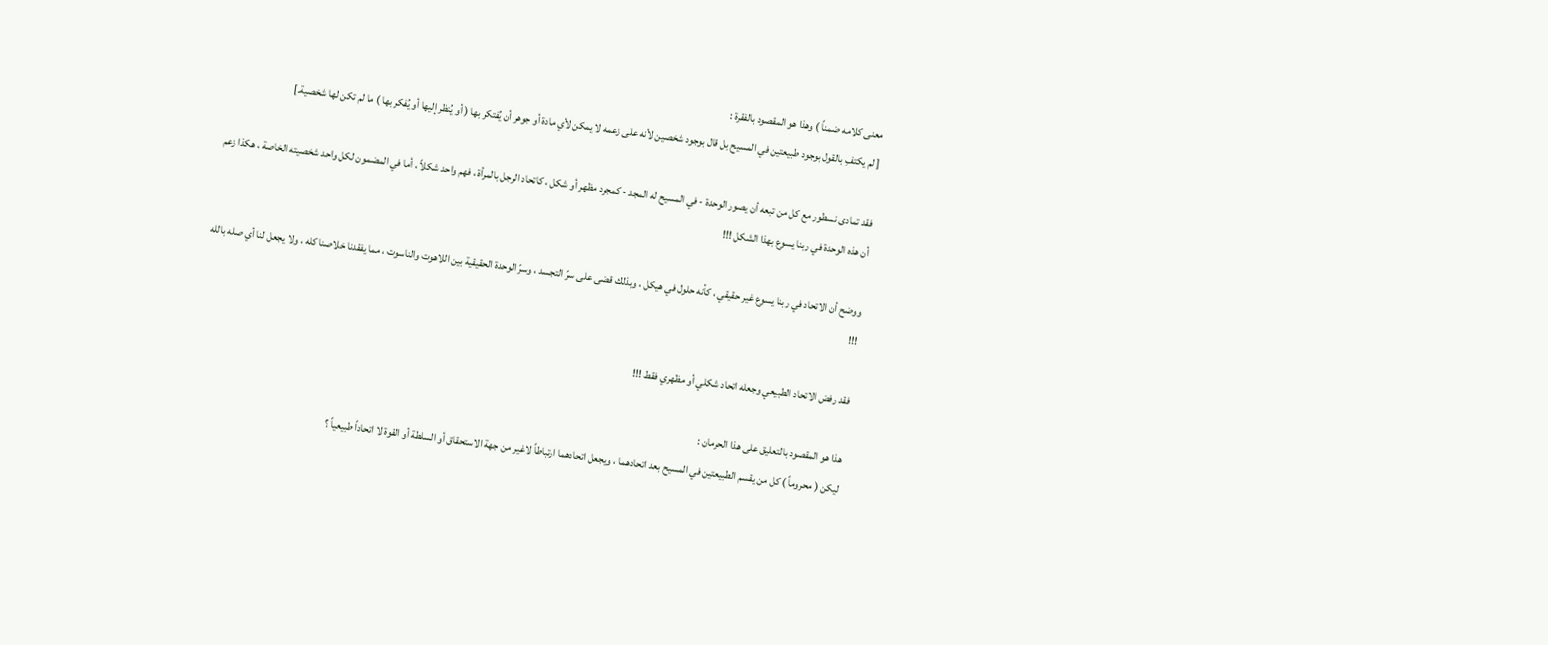معنى كلامه ضمناً ) وهذا هو المقصود بالفقرة :
[ لم يكتفِ بالقول بوجود طبيعتين في المسيح بل قال بوجود شخصين لأنه على زعمه لا يمكن لأي مادة أو جوهر أن يُفتكر بها ( أو يُنظر إليها أو يُفكر بها ) ما لم تكن لها شخصية.]

فقد تمادى نسطور مع كل من تبعه أن يصور الوحدة - في المسيح له المجد - كمجرد مظهر أو شكل ، كاتحاد الرجل بالمرأة ، فهم واحد شكلاً ، أما في المضمون لكل واحد شخصيته الخاصة ، هكذا زعم أن هذه الوحدة في ربنا يسوع بهذا الشكل !!!

ووضح أن الاتحاد في ربنا يسوع غير حقيقي ، كأنه حلول في هيكل ، وبذلك قضى على سرّ التجسد ، وسرّ الوحدة الحقيقية بين اللاهوت والناسوت ، مما يفقدنا خلاصنا كله ، ولا يجعل لنا أي صله بالله !!!

فقد رفض الاتحاد الطبيعي وجعله اتحاد شكلي أو مظهري فقط !!!

هذا هو المقصود بالتعليق على هذا الحرمان :
ليكن ( محروماً ) كل من يقسم الطبيعتين في المسيح بعد اتحادهما ، ويجعل اتحادهما ارتباطاً لاغير من جهة الاستحقاق أو السلطة أو القوة لا اتحاداً طبيعياً ؟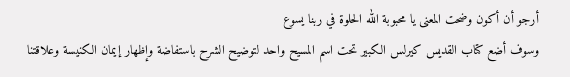أرجو أن أكون وضحت المعنى يا محبوبة الله الحلوة في ربنا يسوع
وسوف أضع كتاب القديس كيرلس الكبير تحت اسم المسيح واحد لتوضيح الشرح باستفاضة وإظهار إيمان الكنيسة وعلاقتنا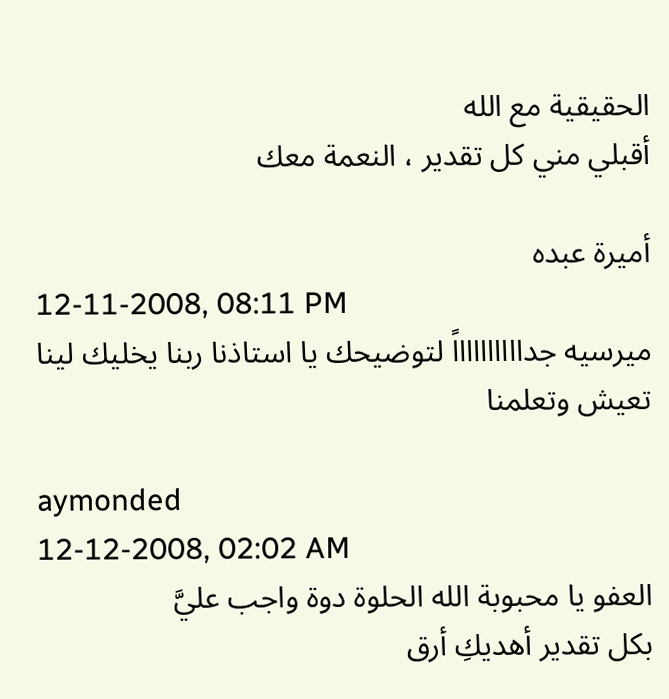الحقيقية مع الله
أقبلي مني كل تقدير ، النعمة معك

أميرة عبده
12-11-2008, 08:11 PM
ميرسيه جدااااااااااً لتوضيحك يا استاذنا ربنا يخليك لينا تعيش وتعلمنا

aymonded
12-12-2008, 02:02 AM
العفو يا محبوبة الله الحلوة دوة واجب عليَّ
بكل تقدير أهديكِ أرق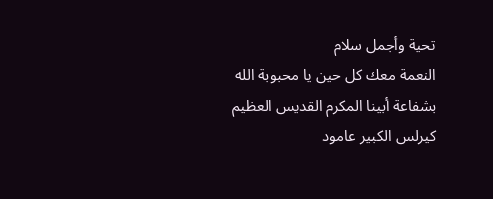تحية وأجمل سلام
النعمة معك كل حين يا محبوبة الله
بشفاعة أبينا المكرم القديس العظيم
كيرلس الكبير عامود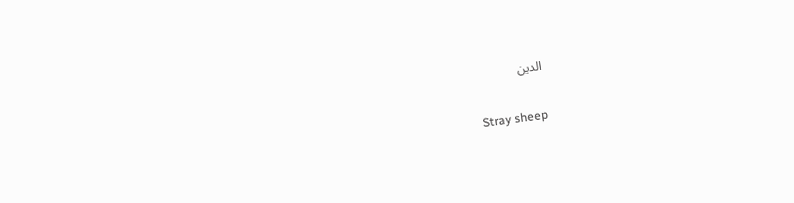الدين

Stray sheep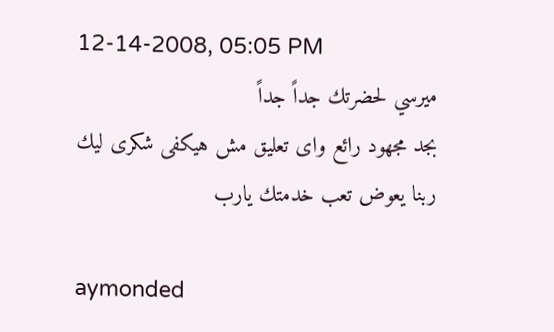12-14-2008, 05:05 PM
ميرسي لحضرتك جداً جداً
بجد مجهود رائع واى تعليق مش هيكفى شكرى ليك
ربنا يعوض تعب خدمتك يارب

aymonded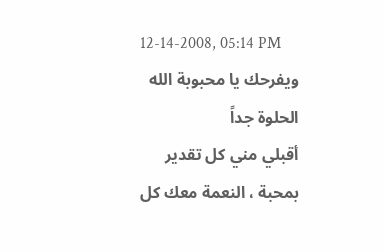12-14-2008, 05:14 PM
ويفرحك يا محبوبة الله الحلوة جداً
أقبلي مني كل تقدير بمحبة ، النعمة معك كل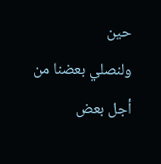حين
ولنصلي بعضنا من أجل بعض